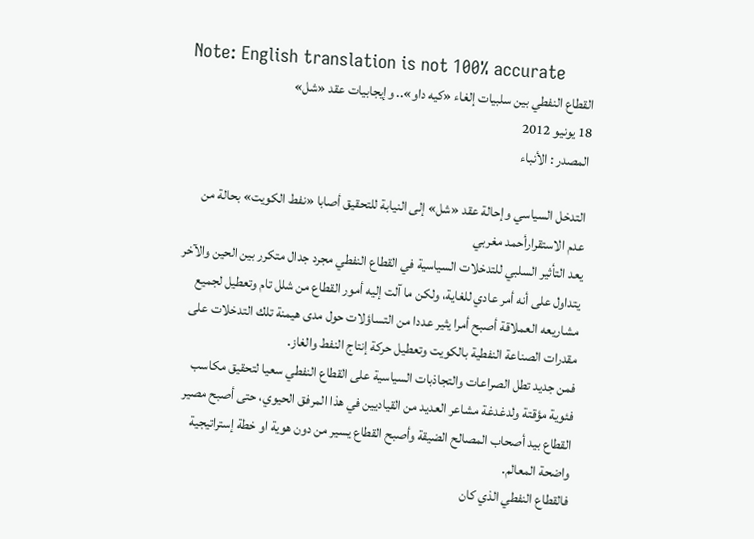Note: English translation is not 100% accurate
القطاع النفطي بين سلبيات إلغاء «كيه داو».. وإيجابيات عقد «شل»
18 يونيو 2012
المصدر : الأنباء

التدخل السياسي وإحالة عقد «شل» إلى النيابة للتحقيق أصابا «نفط الكويت» بحالة من عدم الاستقرارأحمد مغربي
يعد التأثير السلبي للتدخلات السياسية في القطاع النفطي مجرد جدال متكرر بين الحين والآخر يتداول على أنه أمر عادي للغاية، ولكن ما آلت إليه أمور القطاع من شلل تام وتعطيل لجميع مشاريعه العملاقة أصبح أمرا يثير عددا من التساؤلات حول مدى هيمنة تلك التدخلات على مقدرات الصناعة النفطية بالكويت وتعطيل حركة إنتاج النفط والغاز.
فمن جديد تطل الصراعات والتجاذبات السياسية على القطاع النفطي سعيا لتحقيق مكاسب فئوية مؤقتة ولدغدغة مشاعر العديد من القياديين في هذا المرفق الحيوي، حتى أصبح مصير القطاع بيد أصحاب المصالح الضيقة وأصبح القطاع يسير من دون هوية او خطة إستراتيجية واضحة المعالم.
فالقطاع النفطي الذي كان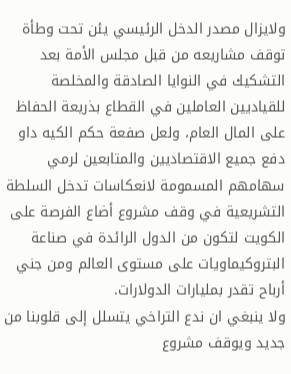ولايزال مصدر الدخل الرئيسي يئن تحت وطأة توقف مشاريعه من قبل مجلس الأمة بعد التشكيك في النوايا الصادقة والمخلصة للقياديين العاملين في القطاع بذريعة الحفاظ على المال العام، ولعل صفعة حكم الكيه داو دفع جميع الاقتصاديين والمتابعين لرمي سهامهم المسمومة لانعكاسات تدخل السلطة التشريعية في وقف مشروع أضاع الفرصة على الكويت لتكون من الدول الرائدة في صناعة البتروكيماويات على مستوى العالم ومن جني أرباح تقدر بمليارات الدولارات.
ولا ينبغي ان ندع التراخي يتسلل إلى قلوبنا من جديد ويوقف مشروع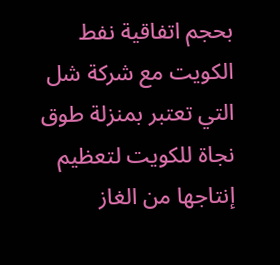بحجم اتفاقية نفط الكويت مع شركة شل التي تعتبر بمنزلة طوق نجاة للكويت لتعظيم إنتاجها من الغاز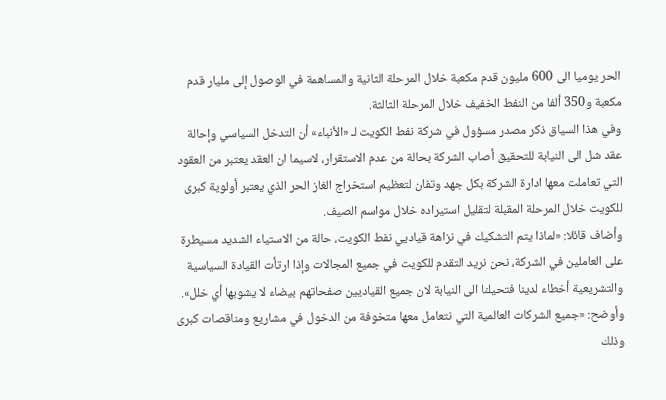الحر يوميا الى 600 مليون قدم مكعبة خلال المرحلة الثانية والمساهمة في الوصول إلى مليار قدم مكعبة و350 ألفا من النفط الخفيف خلال المرحلة الثالثة.
وفي هذا السياق ذكر مصدر مسؤول في شركة نفط الكويت لـ «الأنباء» أن التدخل السياسي وإحالة عقد شل الى النيابة للتحقيق أصاب الشركة بحالة من عدم الاستقرار، لاسيما ان العقد يعتبر من العقود التي تعاملت معها ادارة الشركة بكل جهد وتفان لتعظيم استخراج الغاز الحر الذي يعتبر أولوية كبرى للكويت خلال المرحلة المقبلة لتقليل استيراده خلال مواسم الصيف.
وأضاف قائلا: «لماذا يتم التشكيك في نزاهة قياديي نفط الكويت، حالة من الاستياء الشديد مسيطرة على العاملين في الشركة، نحن نريد التقدم للكويت في جميع المجالات وإذا ارتأت القيادة السياسية والتشريعية أخطاء لدينا فتحيلنا الى النيابة لان جميع القياديين صفحاتهم بيضاء لا يشوبها أي خلل». وأوضح: «جميع الشركات العالمية التي نتعامل معها متخوفة من الدخول في مشاريع ومناقصات كبرى وذلك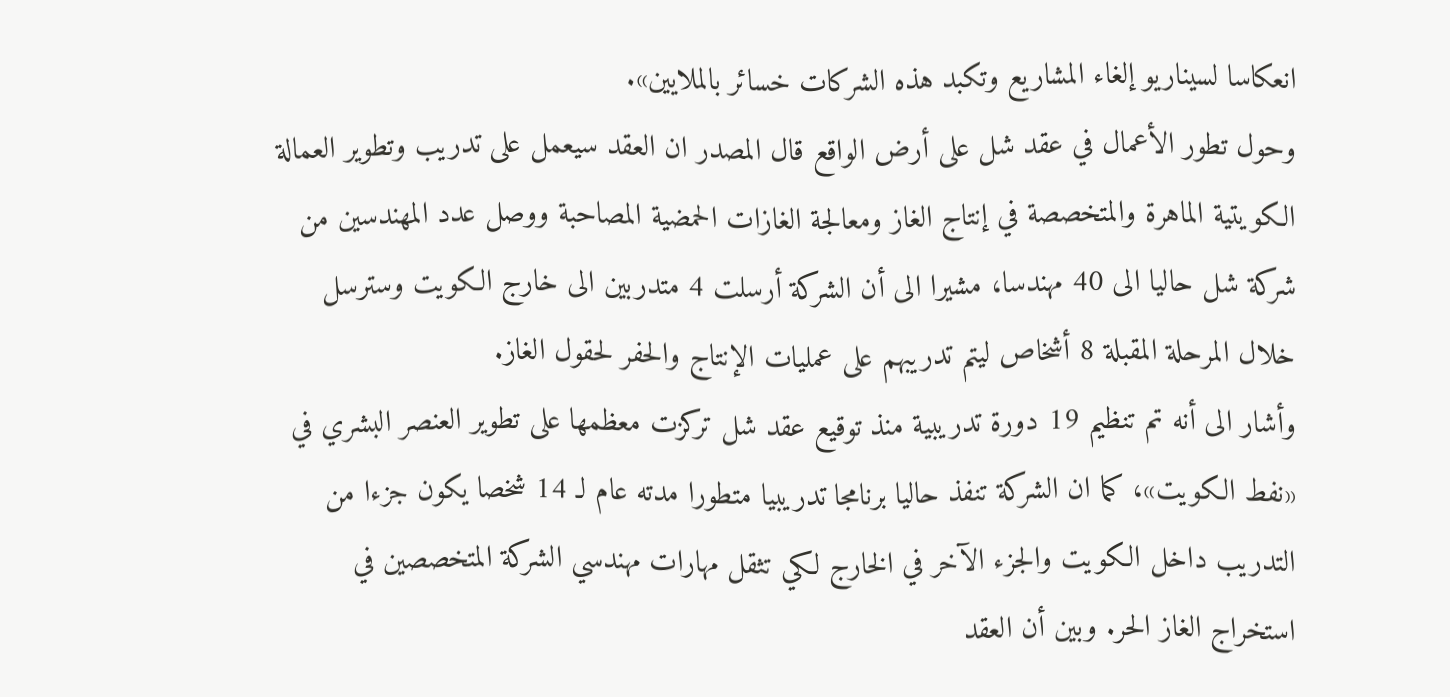انعكاسا لسيناريو إلغاء المشاريع وتكبد هذه الشركات خسائر بالملايين».
وحول تطور الأعمال في عقد شل على أرض الواقع قال المصدر ان العقد سيعمل على تدريب وتطوير العمالة الكويتية الماهرة والمتخصصة في إنتاج الغاز ومعالجة الغازات الحمضية المصاحبة ووصل عدد المهندسين من شركة شل حاليا الى 40 مهندسا، مشيرا الى أن الشركة أرسلت 4 متدربين الى خارج الكويت وسترسل خلال المرحلة المقبلة 8 أشخاص ليتم تدريبهم على عمليات الإنتاج والحفر لحقول الغاز.
وأشار الى أنه تم تنظيم 19 دورة تدريبية منذ توقيع عقد شل تركزت معظمها على تطوير العنصر البشري في «نفط الكويت»، كما ان الشركة تنفذ حاليا برنامجا تدريبيا متطورا مدته عام لـ 14 شخصا يكون جزءا من التدريب داخل الكويت والجزء الآخر في الخارج لكي تثقل مهارات مهندسي الشركة المتخصصين في استخراج الغاز الحر. وبين أن العقد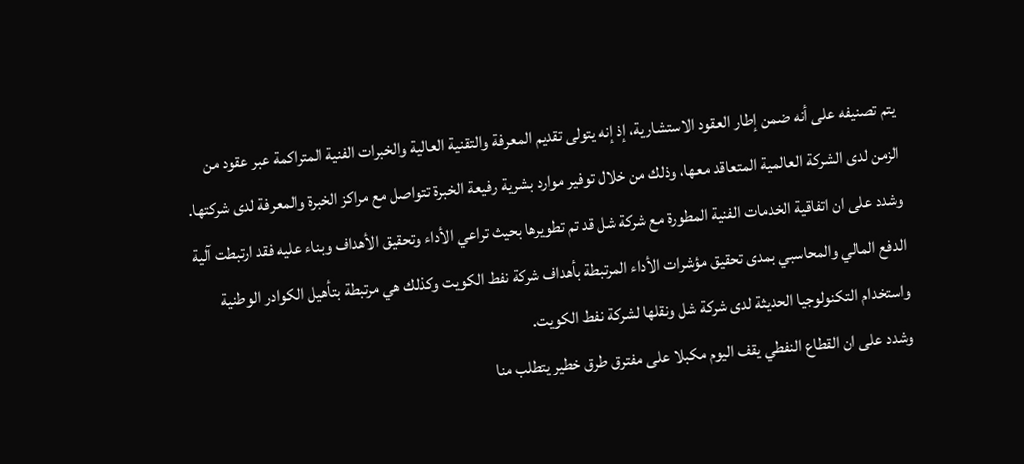يتم تصنيفه على أنه ضمن إطار العقود الاستشارية، إذ إنه يتولى تقديم المعرفة والتقنية العالية والخبرات الفنية المتراكمة عبر عقود من الزمن لدى الشركة العالمية المتعاقد معها، وذلك من خلال توفير موارد بشرية رفيعة الخبرة تتواصل مع مراكز الخبرة والمعرفة لدى شركتها.
وشدد على ان اتفاقية الخدمات الفنية المطورة مع شركة شل قد تم تطويرها بحيث تراعي الأداء وتحقيق الأهداف وبناء عليه فقد ارتبطت آلية الدفع المالي والمحاسبي بمدى تحقيق مؤشرات الأداء المرتبطة بأهداف شركة نفط الكويت وكذلك هي مرتبطة بتأهيل الكوادر الوطنية واستخدام التكنولوجيا الحديثة لدى شركة شل ونقلها لشركة نفط الكويت.
وشدد على ان القطاع النفطي يقف اليوم مكبلا على مفترق طرق خطير يتطلب منا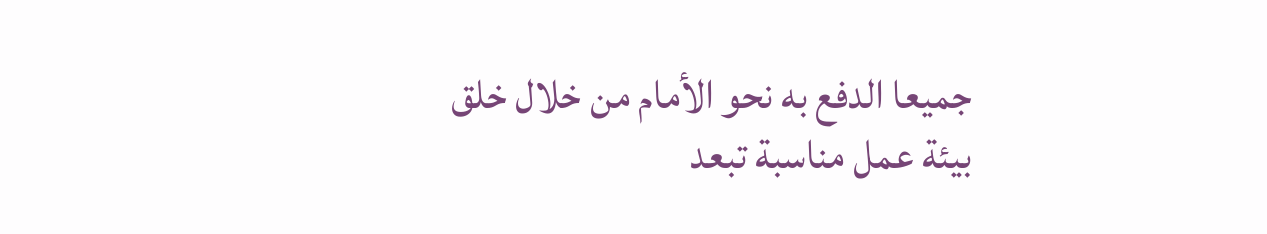جميعا الدفع به نحو الأمام من خلال خلق بيئة عمل مناسبة تبعد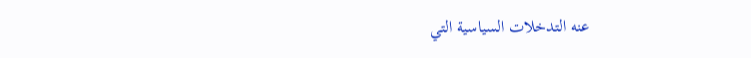عنه التدخلات السياسية التي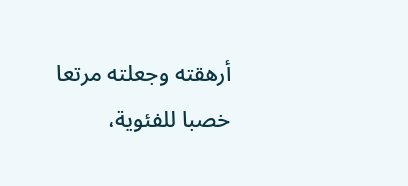أرهقته وجعلته مرتعا خصبا للفئوية،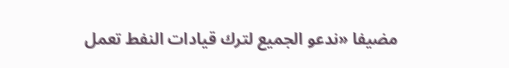مضيفا «ندعو الجميع لترك قيادات النفط تعمل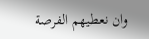وان نعطيهم الفرصة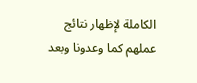الكاملة لإظهار نتائج عملهم كما وعدونا وبعد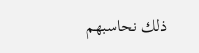ذلك نحاسبهم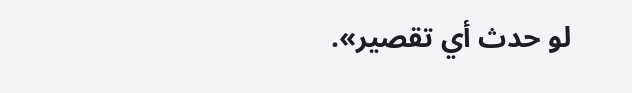لو حدث أي تقصير».